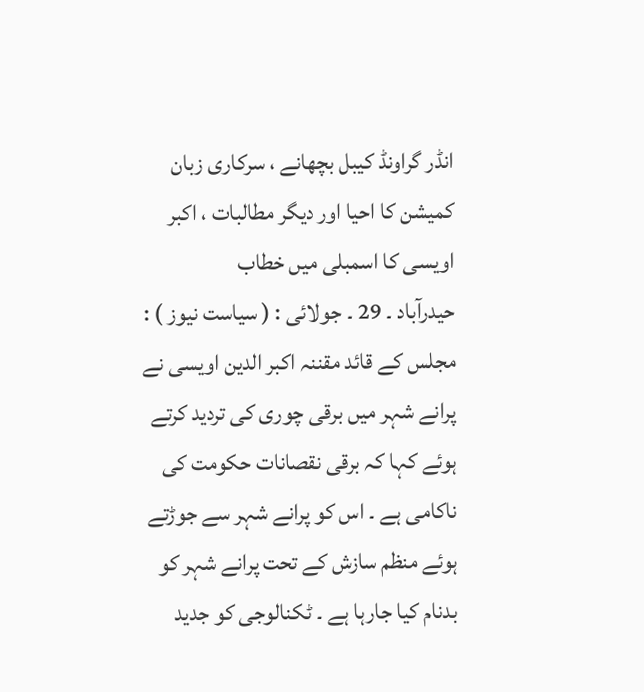انڈر گراونڈ کیبل بچھانے ، سرکاری زبان کمیشن کا احیا اور دیگر مطالبات ، اکبر اویسی کا اسمبلی میں خطاب
حیدرآباد ۔ 29 ۔ جولائی : ( سیاست نیوز ) : مجلس کے قائد مقننہ اکبر الدین اویسی نے پرانے شہر میں برقی چوری کی تردید کرتے ہوئے کہا کہ برقی نقصانات حکومت کی ناکامی ہے ۔ اس کو پرانے شہر سے جوڑتے ہوئے منظم سازش کے تحت پرانے شہر کو بدنام کیا جارہا ہے ۔ ٹکنالوجی کو جدید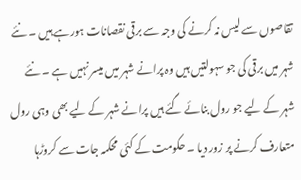تقاصوں سے لیس نہ کرنے کی وجہ سے برقی نقصانات ہورہے ہیں ۔ نئے شہر میں برقی کی جو سہولتیں ہیں وہ پرانے شہر میں میسر نہیں ہے ۔ نئے شہر کے لیے جو رول بنائے گئے ہیں پرانے شہر کے لیے بھی وہی رول متعارف کرنے پر زور دیا ۔ حکومت کے کئی محکمہ جات سے کروڑہا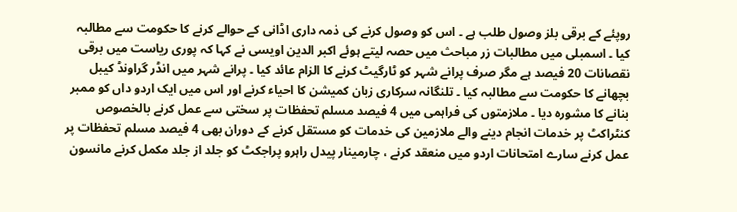روپئے کے برقی بلز وصول طلب ہے ۔ اس کو وصول کرنے کی ذمہ داری اڈانی کے حوالے کرنے کا حکومت سے مطالبہ کیا ۔ اسمبلی میں مطالبات زر مباحث میں حصہ لیتے ہوئے اکبر الدین اویسی نے کہا کہ پوری ریاست میں برقی نقصانات 20 فیصد ہے مگر صرف پرانے شہر کو ٹارگیٹ کرنے کا الزام عائد کیا ۔ پرانے شہر میں انڈر گراونڈ کیبل بچھانے کا حکومت سے مطالبہ کیا ۔ تلنگانہ سرکاری زبان کمیشن کا احیاء کرنے اور اس میں ایک اردو داں کو ممبر بنانے کا مشورہ دیا ۔ ملازمتوں کی فراہمی میں 4 فیصد مسلم تحفظات پر سختی سے عمل کرنے بالخصوص کنٹراکٹ پر خدمات انجام دینے والے ملازمین کی خدمات کو مستقل کرنے کے دوران بھی 4 فیصد مسلم تحفظات پر عمل کرنے سارے امتحانات اردو میں منعقد کرنے ، چارمینار پیدل راہرو پراجکٹ کو جلد از جلد مکمل کرنے مانسون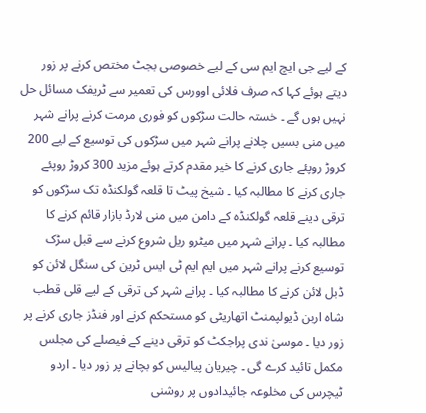کے لیے جی ایچ ایم سی کے لیے خصوصی بجٹ مختص کرنے پر زور دیتے ہوئے کہا کہ صرف فلائی اوورس کی تعمیر سے ٹریفک مسائل حل نہیں ہوں گے ۔ خستہ حالت سڑکوں کو فوری مرمت کرنے پرانے شہر میں منی بسیں چلانے پرانے شہر میں سڑکوں کی توسیع کے لیے 200 کروڑ روپئے جاری کرنے کا خیر مقدم کرتے ہوئے مزید 300 کروڑ روپئے جاری کرنے کا مطالبہ کیا ۔ شیخ پیٹ تا قلعہ گولکنڈہ تک سڑکوں کو ترقی دینے قلعہ گولکنڈہ کے دامن میں منی لارڈ بازار قائم کرنے کا مطالبہ کیا ۔ پرانے شہر میں میٹرو ریل شروع کرنے سے قبل سڑک توسیع کرنے پرانے شہر میں ایم ایم ٹی ایس ٹرین کی سنگل لائن کو ڈبل لائن کرنے کا مطالبہ کیا ۔ پرانے شہر کی ترقی کے لیے قلی قطب شاہ اربن ڈیولپمنٹ اتھاریٹی کو مستحکم کرنے اور فنڈز جاری کرنے پر زور دیا ۔ موسیٰ ندی پراجکٹ کو ترقی دینے کے فیصلے کی مجلس مکمل تائید کرے گی ۔ چیریان پیالیس کو بچانے پر زور دیا ۔ اردو ٹیچرس کی مخلوعہ جائیدادوں پر روشنی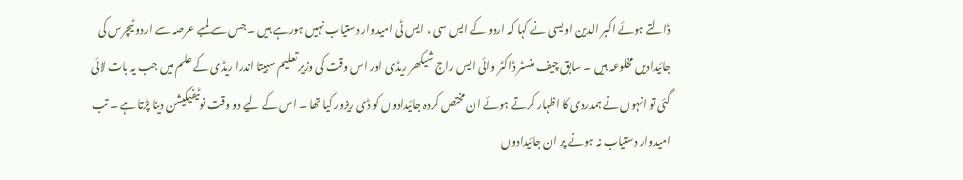ڈالتے ہوئے اکبر الدین اویسی نے کہا کہ اردو کے ایس سی ، ایس ٹی امیدوار دستیاب نہیں ہورہے ہیں ۔ جس سے لمبے عرصہ سے اردو ٹیچرس کی جائیدادیں مخلوعہ ہیں ۔ سابق چیف منسٹر ڈاکٹر وائی ایس راج شیکھر ریڈی اور اس وقت کی وزیر تعلیم سبیتا اندرا ریڈی کے علم میں جب یہ بات لائی گئی تو انہوں نے ہمدردی کا اظہار کرتے ہوئے ان مختص کردہ جائیدادوں کو ڈی ریزور کیا تھا ۔ اس کے لیے دو وقت نوٹیفیکیشن دینا پڑتا ہے ۔ تب امیدوار دستیاب نہ ہونے پر ان جائیدادوں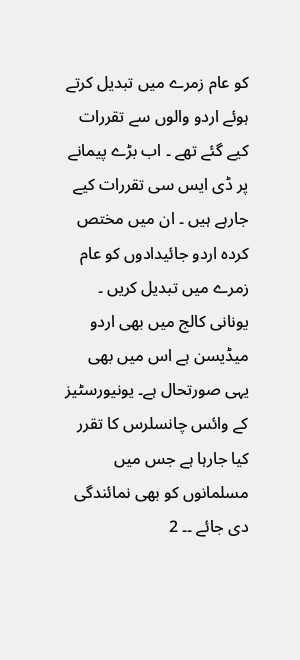کو عام زمرے میں تبدیل کرتے ہوئے اردو والوں سے تقررات کیے گئے تھے ۔ اب بڑے پیمانے پر ڈی ایس سی تقررات کیے جارہے ہیں ۔ ان میں مختص کردہ اردو جائیدادوں کو عام زمرے میں تبدیل کریں ۔ یونانی کالج میں بھی اردو میڈیسن ہے اس میں بھی یہی صورتحال ہے۔ یونیورسٹیز کے وائس چانسلرس کا تقرر کیا جارہا ہے جس میں مسلمانوں کو بھی نمائندگی دی جائے ۔۔ 2